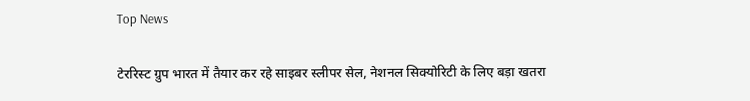Top News

टेररिस्ट ग्रुप भारत में तैयार कर रहे साइबर स्लीपर सेल, नेशनल सिक्योरिटी के लिए बड़ा खतरा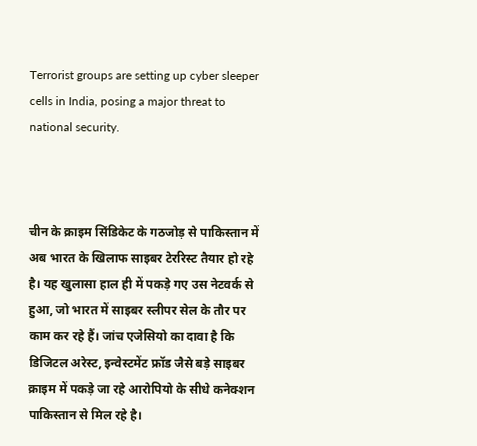Terrorist groups are setting up cyber sleeper cells in India, posing a major threat to national security.



चीन के क्राइम सिंडिकेट के गठजोड़ से पाकिस्तान में अब भारत के खिलाफ साइबर टेररिस्ट तैयार हो रहे है। यह खुलासा हाल ही में पकड़े गए उस नेटवर्क से हुआ, जो भारत में साइबर स्लीपर सेल के तौर पर काम कर रहे हैं। जांच एजेसियो का दावा है कि डिजिटल अरेस्ट, इन्वेस्टमेंट फ्रॉड जैसे बड़े साइबर क्राइम में पकड़े जा रहे आरोपियो के सीधे कनेक्शन पाकिस्तान से मिल रहे है।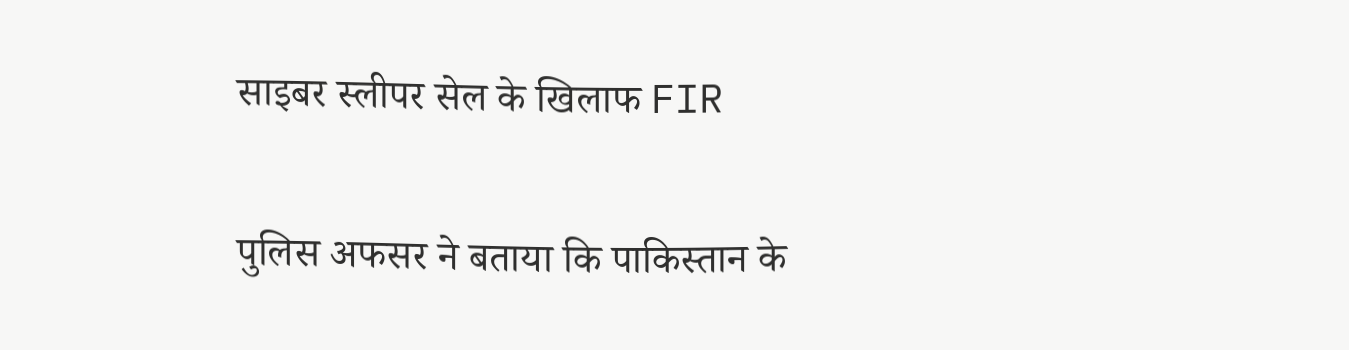साइबर स्लीपर सेल के खिलाफ FIR

पुलिस अफसर ने बताया कि पाकिस्तान के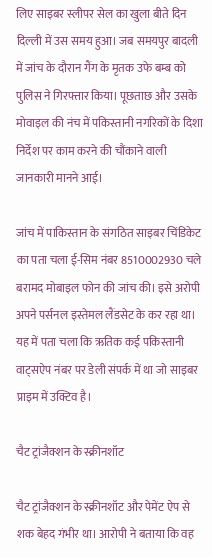लिए साइबर स्लीपर सेल का खुला बीते दिन दिल्ली में उस समय हुआ। जब समयपुर बादली में जांच के दौरान गैंग के मृतक उफे बम्ब को पुलिस ने गिरफ्तार किया। पूछताछ और उसके मोवाइल की नंच में पकिस्तानी नगरिकों के दिशा निर्देश पर काम करने की चौंकाने वाली जानकारी मानने आई।

जांच में पाकिस्तान के संगठित साइबर चिंडिकेट का पता चला ई-सिम नंबर 8510002930 चले बरामद मोबाइल फोन की जांच की। इसे अरोपी अपने पर्सनल इस्तेमल लैंडसेट के कर रहा था। यह में पता चला कि ऋतिक कई पकिस्तानी वाट्सऐप नंबर पर डेली संपर्क में था जो साइबर प्राइम में उक्टिव है।

चैट ट्रांजैक्शन के स्क्रीनशॉट

चैट ट्रांजैक्शन के स्क्रीनशॉट और पेमेंट ऐप से शक बेहद गंभीर था। आरोपी ने बताया कि वह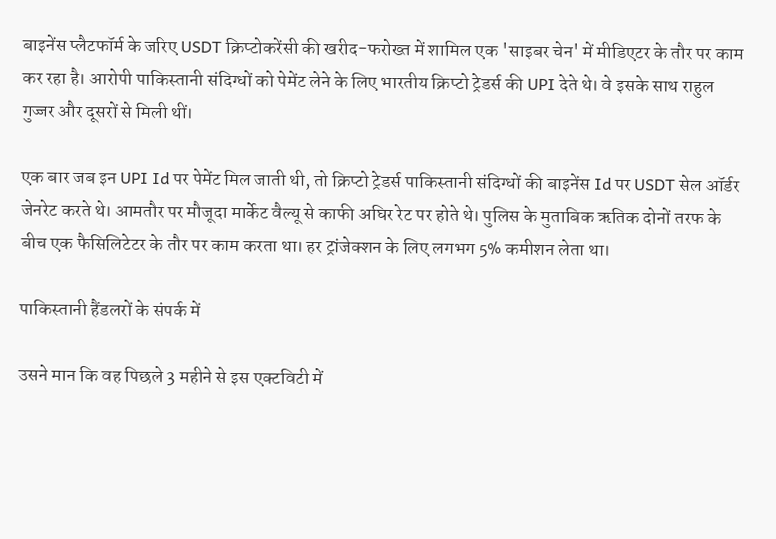बाइनेंस प्लैटफॉर्म के जरिए USDT क्रिप्टोकरेंसी की खरीद-फरोख्त में शामिल एक 'साइबर चेन' में मीडिएटर के तौर पर काम कर रहा है। आरोपी पाकिस्तानी संदिग्धों को पेमेंट लेने के लिए भारतीय क्रिप्टो ट्रेडर्स की UPI देते थे। वे इसके साथ राहुल गुज्जर और दूसरों से मिली थीं।

एक बार जब इन UPI Id पर पेमेंट मिल जाती थी, तो क्रिप्टो ट्रेडर्स पाकिस्तानी संदिग्धों की बाइनेंस Id पर USDT सेल ऑर्डर जेनरेट करते थे। आमतौर पर मौजूदा मार्केट वैल्यू से काफी अघिर रेट पर होते थे। पुलिस के मुताबिक ऋतिक दोनों तरफ के बीच एक फैसिलिटेटर के तौर पर काम करता था। हर ट्रांजेक्शन के लिए लगभग 5% कमीशन लेता था।

पाकिस्तानी हैंडलरों के संपर्क में

उसने मान कि वह पिछले 3 महीने से इस एक्टविटी में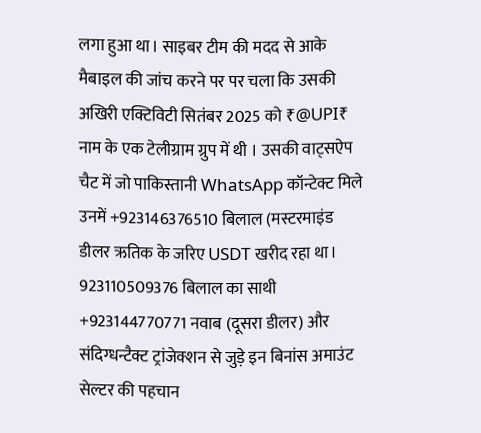लगा हुआ था। साइबर टीम की मदद से आके मैबाइल की जांच करने पर पर चला कि उसकी अखिरी एक्टिविटी सितंबर 2025 को ₹@UPI₹ नाम के एक टेलीग्राम ग्रुप में थी । उसकी वाट्सऐप चैट में जो पाकिस्तानी WhatsApp कॉन्टेक्ट मिले उनमें +923146376510 बिलाल (मस्टरमाइंड डीलर ऋतिक के जरिए USDT खरीद रहा था। 923110509376 बिलाल का साथी +923144770771 नवाब (दूसरा डीलर) और संदिग्धन्टैक्ट ट्रांजेक्शन से जुड़े इन बिनांस अमाउंट सेल्टर की पहचान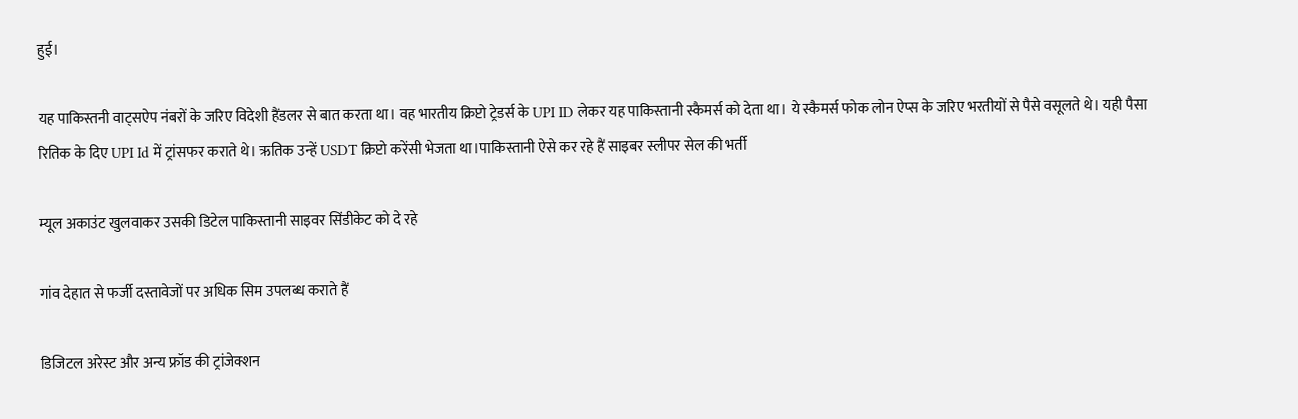हुई।

यह पाकिस्तनी वाट्सऐप नंबरों के जरिए विदेशी हैंडलर से बात करता था। वह भारतीय क्रिप्टो ट्रेडर्स के UPI ID लेकर यह पाकिस्तानी स्कैमर्स को देता था। ये स्कैमर्स फोक लोन ऐप्स के जरिए भरतीयों से पैसे वसूलते थे। यही पैसा रितिक के दिए UPI Id में ट्रांसफर कराते थे। ऋतिक उन्हें USDT क्रिप्टो करेंसी भेजता था।पाकिस्तानी ऐसे कर रहे हैं साइबर स्लीपर सेल की भर्ती

म्यूल अकाउंट खुलवाकर उसकी डिटेल पाकिस्तानी साइवर सिंडीकेट को दे रहे

गांव देहात से फर्जी दस्तावेजों पर अधिक सिम उपलब्ध कराते हैं

डिजिटल अरेस्ट और अन्य फ्रॉड की ट्रांजेक्शन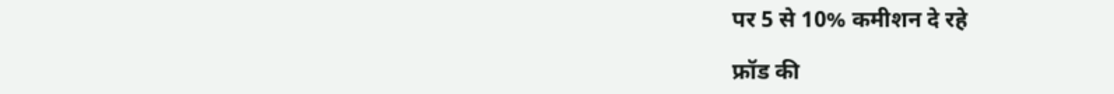पर 5 से 10% कमीशन दे रहे

फ्रॉड की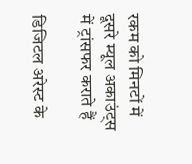रकम को मिनटों में दूसरे म्यूल अकाउंट्स में ट्रांसफर कराते हैं

डिजिटल अरेस्ट के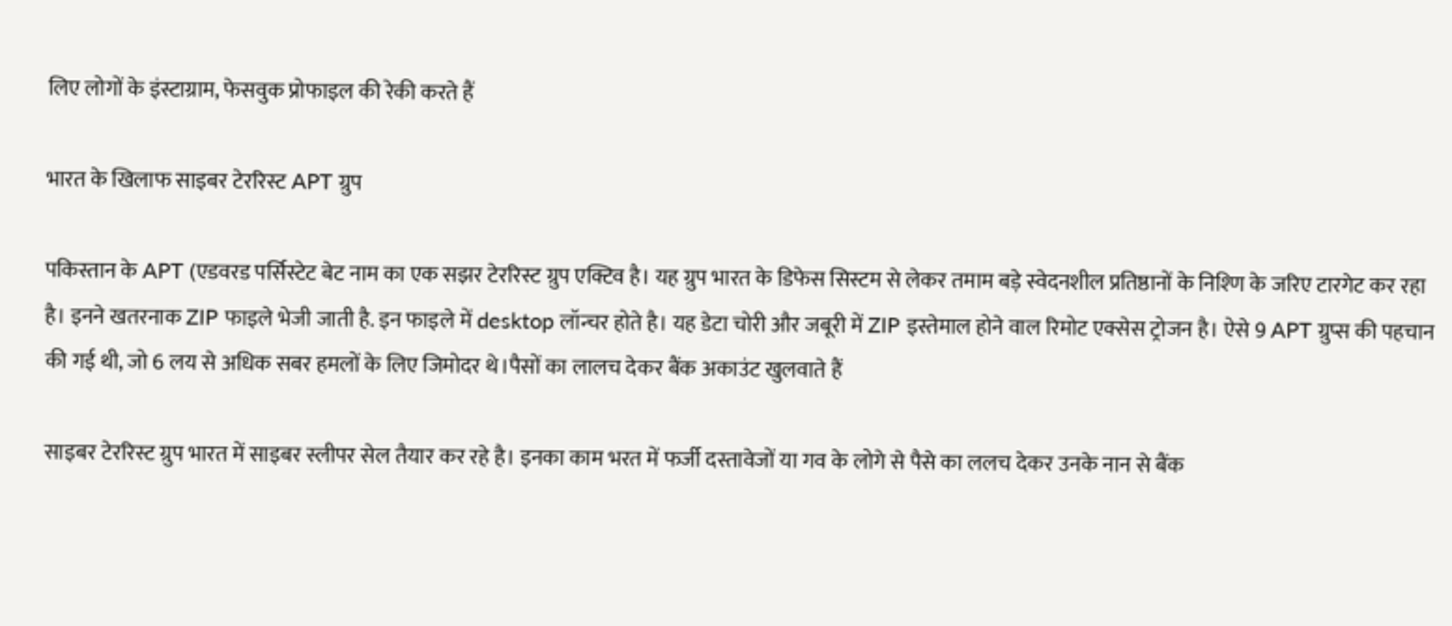लिए लोगों के इंस्टाग्राम, फेसवुक प्रोफाइल की रेकी करते हैं

भारत के खिलाफ साइबर टेररिस्ट APT ग्रुप

पकिस्तान के APT (एडवरड पर्सिस्टेट बेट नाम का एक सझर टेररिस्ट ग्रुप एक्टिव है। यह ग्रुप भारत के डिफेस सिस्टम से लेकर तमाम बड़े स्वेदनशील प्रतिष्ठानों के निश्णि के जरिए टारगेट कर रहा है। इनने खतरनाक ZIP फाइले भेजी जाती है. इन फाइले में desktop लॉन्चर होते है। यह डेटा चोरी और जबूरी में ZIP इस्तेमाल होने वाल रिमोट एक्सेस ट्रोजन है। ऐसे 9 APT ग्रुप्स की पहचान की गई थी, जो 6 लय से अधिक सबर हमलों के लिए जिमोदर थे।पैसों का लालच देकर बैंक अकाउंट खुलवाते हैं

साइबर टेररिस्ट ग्रुप भारत में साइबर स्लीपर सेल तैयार कर रहे है। इनका काम भरत में फर्जी दस्तावेजों या गव के लोगे से पैसे का ललच देकर उनके नान से बैंक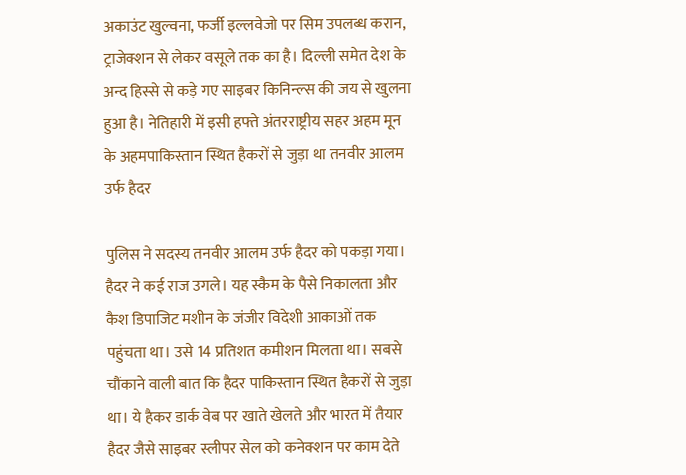अकाउंट खुल्वना, फर्जी इल्लवेजो पर सिम उपलब्ध करान, ट्राजेक्शन से लेकर वसूले तक का है। दिल्ली समेत देश के अन्द हिस्से से कड़े गए साइबर किनिन्ल्स की जय से खुलना हुआ है। नेतिहारी में इसी हफ्ते अंतरराष्ट्रीय सहर अहम मून के अहमपाकिस्तान स्थित हैकरों से जुड़ा था तनवीर आलम उर्फ हैदर

पुलिस ने सदस्य तनवीर आलम उर्फ हैदर को पकड़ा गया। हैदर ने कई राज उगले। यह स्कैम के पैसे निकालता और कैश डिपाजिट मशीन के जंजीर विदेशी आकाओं तक पहुंचता था। उसे 14 प्रतिशत कमीशन मिलता था। सबसे चौंकाने वाली बात कि हैदर पाकिस्तान स्थित हैकरों से जुड़ा था। ये हैकर डार्क वेब पर खाते खेलते और भारत में तैयार हैदर जैसे साइबर स्लीपर सेल को कनेक्शन पर काम देते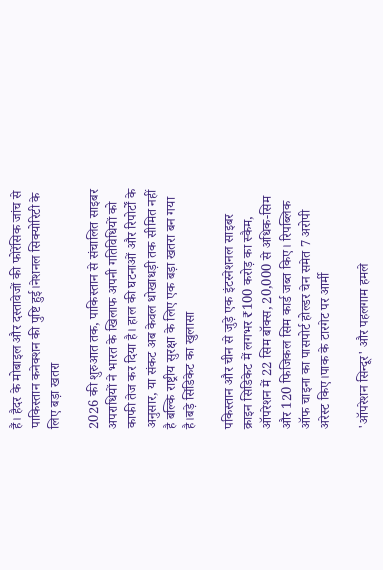हैं। हैदर के मोबाइल और दस्तावेजों की फोरेंसिक जांच से पाकिस्तान कनेक्शन की पुष्टि हुई।नेशनल सिक्योरिटी के लिए बड़ा खतरा

2026 की शुरुआत तक, पाकिस्तान से संचालित साइबर अपराधियों ने भारत के खिलाफ अपनी गतिविधियों को काफी तेज कर दिया है। हाल की घटनाओं और रिपोर्टों के अनुसार, या संकट अब केवल धोखाधड़ी तक सीमित नहीं है बल्कि राष्ट्रीय सुरक्षा के लिए एक बड़ा खतरा बन गया है।बड़े सिंडिकेट का खुलासा

पकिस्तान और चीन से जुड़े एक इंटरनेशनल साइबर क्राइन सिडिकेट में लगभर ₹100 करोड़ का स्कैम, ऑपरेशन में 22 सिम बॉक्स, 20,000 से अधिक-सिम और 120 फिजिकल सिम कार्ड जब्त किए। रिपब्लिक ऑफ चाइना का पासपोर्ट होल्डर चेन समेत 7 अरोपी अरेस्ट किए।पाक के टारगेट पर आर्मी

'ऑपरेशन सिन्दूर' और पहलगाम हमले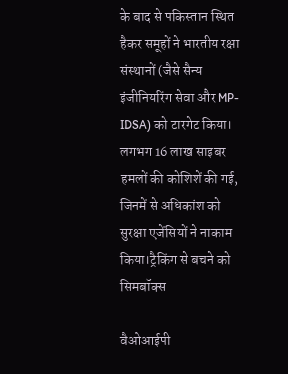के बाद से पकिस्तान स्थित हैकर समूहों ने भारतीय रक्षा संस्थानों (जैसे सैन्य इंजीनियरिंग सेवा और MP-IDSA) को टारगेट किया। लगभग 16 लाख साइबर हमलों की कोशिशें की गई, जिनमें से अधिकांश को सुरक्षा एजेंसियों ने नाकाम किया।ट्रैकिंग से बचने को सिमबॉक्स

वैओआईपी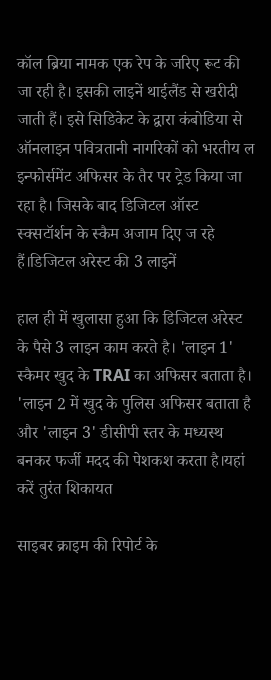कॉल ब्रिया नामक एक रेप के जरिए रूट की जा रही है। इसकी लाइनें थाईलैंड से खरीदी जाती हैं। इसे सिडिकेट के द्वारा कंबोडिया से ऑनलाइन पवित्रतानी नागरिकों को भरतीय ल इन्फोर्समेंट अफिसर के तैर पर ट्रेड किया जा रहा है। जिसके बाद डिजिटल ऑस्ट स्क्सटॉर्शन के स्कैम अजाम दिए ज रहे हैं।डिजिटल अरेस्ट की 3 लाइनें

हाल ही में खुलासा हुआ कि डिजिटल अरेस्ट के पैसे 3 लाइन काम करते है। 'लाइन 1' स्कैमर खुद के TRAI का अफिसर बताता है। 'लाइन 2 में खुद के पुलिस अफिसर बताता है और 'लाइन 3' डीसीपी स्तर के मध्यस्थ बनकर फर्जी मदद की पेशकश करता है।यहां करें तुरंत शिकायत

साइबर क्राइम की रिपोर्ट के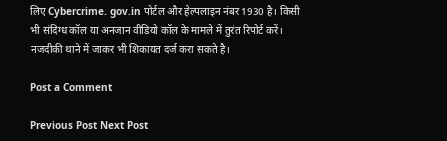लिए Cybercrime. gov.in पोर्टल और हेल्पलाइन नंबर 1930 है। किसी भी संदिग्ध कॉल या अनजान वीडियो कॉल के मामले में तुरंत रिपोर्ट करें। नजदीकी थाने में जाकर भी शिकायत दर्ज करा सकते है।

Post a Comment

Previous Post Next Post